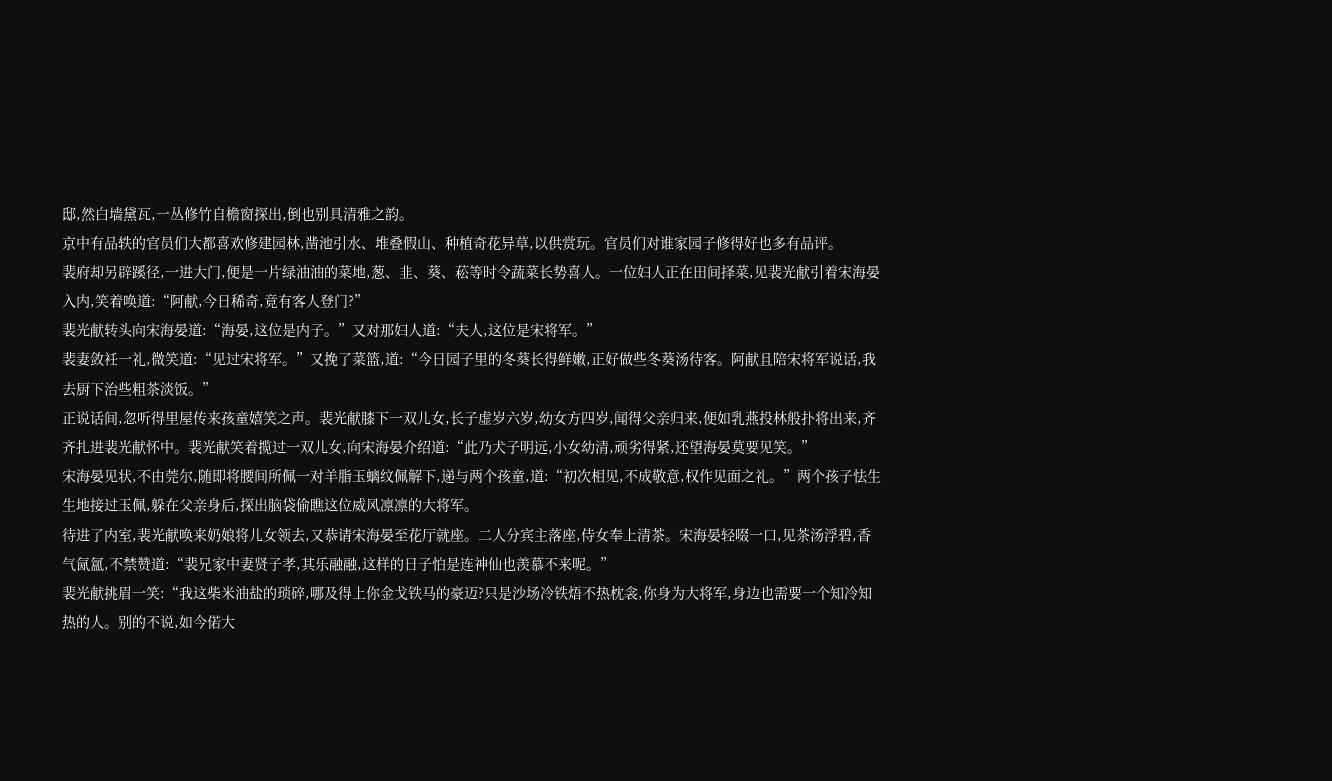邸,然白墙黛瓦,一丛修竹自檐窗探出,倒也别具清雅之韵。
京中有品轶的官员们大都喜欢修建园林,凿池引水、堆叠假山、种植奇花异草,以供赏玩。官员们对谁家园子修得好也多有品评。
裴府却另辟蹊径,一进大门,便是一片绿油油的菜地,葱、韭、葵、菘等时令蔬菜长势喜人。一位妇人正在田间择菜,见裴光献引着宋海晏入内,笑着唤道:“阿献,今日稀奇,竟有客人登门?”
裴光献转头向宋海晏道:“海晏,这位是内子。”又对那妇人道:“夫人,这位是宋将军。”
裴妻敛衽一礼,微笑道:“见过宋将军。”又挽了菜篮,道:“今日园子里的冬葵长得鲜嫩,正好做些冬葵汤待客。阿献且陪宋将军说话,我去厨下治些粗茶淡饭。”
正说话间,忽听得里屋传来孩童嬉笑之声。裴光献膝下一双儿女,长子虚岁六岁,幼女方四岁,闻得父亲归来,便如乳燕投林般扑将出来,齐齐扎进裴光献怀中。裴光献笑着揽过一双儿女,向宋海晏介绍道:“此乃犬子明远,小女幼清,顽劣得紧,还望海晏莫要见笑。”
宋海晏见状,不由莞尔,随即将腰间所佩一对羊脂玉螭纹佩解下,递与两个孩童,道:“初次相见,不成敬意,权作见面之礼。”两个孩子怯生生地接过玉佩,躲在父亲身后,探出脑袋偷瞧这位威风凛凛的大将军。
待进了内室,裴光献唤来奶娘将儿女领去,又恭请宋海晏至花厅就座。二人分宾主落座,侍女奉上清茶。宋海晏轻啜一口,见茶汤浮碧,香气氤氲,不禁赞道:“裴兄家中妻贤子孝,其乐融融,这样的日子怕是连神仙也羡慕不来呢。”
裴光献挑眉一笑:“我这柴米油盐的琐碎,哪及得上你金戈铁马的豪迈?只是沙场冷铁焐不热枕衾,你身为大将军,身边也需要一个知冷知热的人。别的不说,如今偌大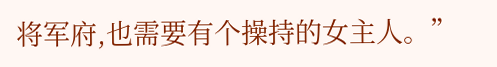将军府,也需要有个操持的女主人。”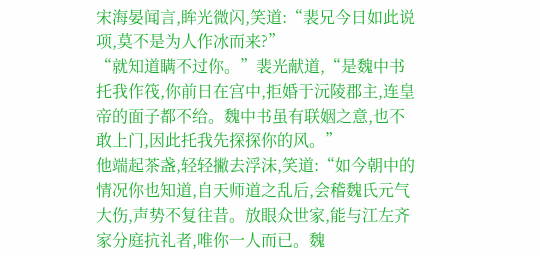宋海晏闻言,眸光微闪,笑道:“裴兄今日如此说项,莫不是为人作冰而来?”
“就知道瞒不过你。”裴光献道,“是魏中书托我作筏,你前日在宫中,拒婚于沅陵郡主,连皇帝的面子都不给。魏中书虽有联姻之意,也不敢上门,因此托我先探探你的风。”
他端起茶盏,轻轻撇去浮沫,笑道:“如今朝中的情况你也知道,自天师道之乱后,会稽魏氏元气大伤,声势不复往昔。放眼众世家,能与江左齐家分庭抗礼者,唯你一人而已。魏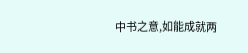中书之意,如能成就两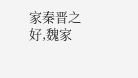家秦晋之好,魏家